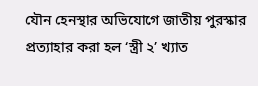যৌন হেনস্থার অভিযোগে জাতীয় পুরস্কার প্রত্যাহার করা হল ‘স্ত্রী ২’ খ্যাত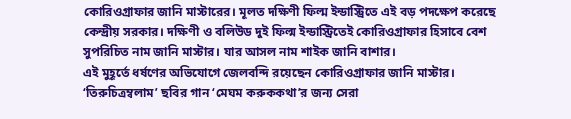কোরিওগ্রাফার জানি মাস্টারের। মূলত দক্ষিণী ফিল্ম ইন্ডাস্ট্রিতে এই বড় পদক্ষেপ করেছে কেন্দ্রীয় সরকার। দক্ষিণী ও বলিউড দুই ফিল্ম ইন্ডাস্ট্রিতেই কোরিওগ্রাফার হিসাবে বেশ সুপরিচিত নাম জানি মাস্টার। যার আসল নাম শাইক জানি বাশার।
এই মুহূর্তে ধর্ষণের অভিযোগে জেলবন্দি রয়েছেন কোরিওগ্রাফার জানি মাস্টার। ‘তিরুচিত্রম্বলাম’ ছবির গান ‘মেঘম করুককথা’র জন্য সেরা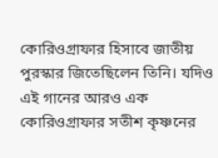কোরিওগ্রাফার হিসাবে জাতীয় পুরস্কার জিতেছিলেন তিনি। যদিও এই গানের আরও এক কোরিওগ্রাফার সতীশ কৃষ্ণনের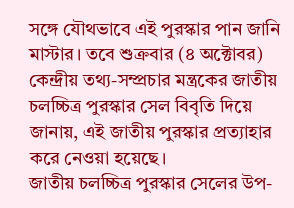সঙ্গে যৌথভাবে এই পুরস্কার পান জানি মাস্টার। তবে শুক্রবার (৪ অক্টোবর) কেন্দ্রীয় তথ্য-সম্প্রচার মন্ত্রকের জাতীয় চলচ্চিত্র পুরস্কার সেল বিবৃতি দিয়ে জানায়, এই জাতীয় পুরস্কার প্রত্যাহার করে নেওয়া হয়েছে।
জাতীয় চলচ্চিত্র পুরস্কার সেলের উপ-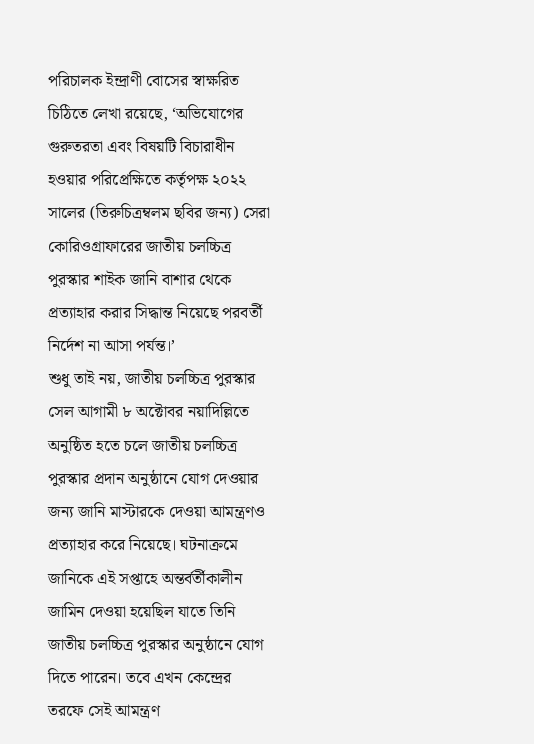পরিচালক ইন্দ্রাণী বোসের স্বাক্ষরিত চিঠিতে লেখা রয়েছে, ‘অভিযোগের গুরুতরতা এবং বিষয়টি বিচারাধীন হওয়ার পরিপ্রেক্ষিতে কর্তৃপক্ষ ২০২২ সালের (তিরুচিত্রম্বলম ছবির জন্য) সেরা কোরিওগ্রাফারের জাতীয় চলচ্চিত্র পুরস্কার শাইক জানি বাশার থেকে প্রত্যাহার করার সিদ্ধান্ত নিয়েছে পরবর্তী নির্দেশ না আসা পর্যন্ত।’
শুধু তাই নয়, জাতীয় চলচ্চিত্র পুরস্কার সেল আগামী ৮ অক্টোবর নয়াদিল্লিতে অনুষ্ঠিত হতে চলে জাতীয় চলচ্চিত্র পুরস্কার প্রদান অনুষ্ঠানে যোগ দেওয়ার জন্য জানি মাস্টারকে দেওয়া আমন্ত্রণও প্রত্যাহার করে নিয়েছে। ঘটনাক্রমে জানিকে এই সপ্তাহে অন্তর্বর্তীকালীন জামিন দেওয়া হয়েছিল যাতে তিনি জাতীয় চলচ্চিত্র পুরস্কার অনুষ্ঠানে যোগ দিতে পারেন। তবে এখন কেন্দ্রের তরফে সেই আমন্ত্রণ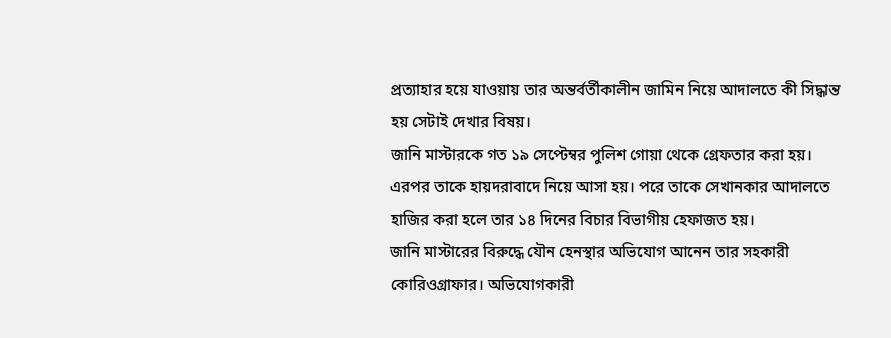প্রত্যাহার হয়ে যাওয়ায় তার অন্তর্বর্তীকালীন জামিন নিয়ে আদালতে কী সিদ্ধান্ত হয় সেটাই দেখার বিষয়।
জানি মাস্টারকে গত ১৯ সেপ্টেম্বর পুলিশ গোয়া থেকে গ্রেফতার করা হয়। এরপর তাকে হায়দরাবাদে নিয়ে আসা হয়। পরে তাকে সেখানকার আদালতে হাজির করা হলে তার ১৪ দিনের বিচার বিভাগীয় হেফাজত হয়।
জানি মাস্টারের বিরুদ্ধে যৌন হেনস্থার অভিযোগ আনেন তার সহকারী কোরিওগ্রাফার। অভিযোগকারী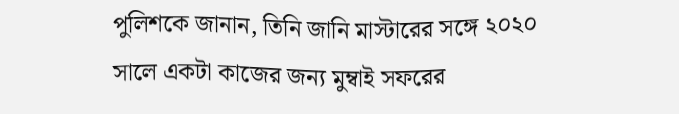পুলিশকে জানান, তিনি জানি মাস্টারের সঙ্গে ২০২০ সালে একটা কাজের জন্য মুম্বাই সফরের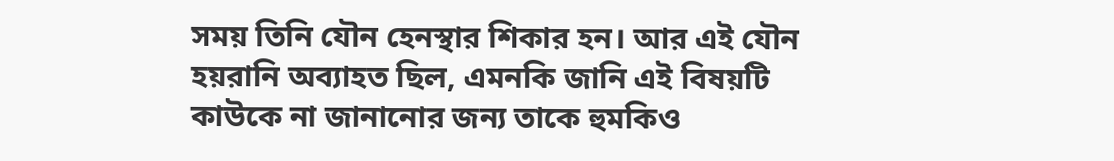সময় তিনি যৌন হেনস্থার শিকার হন। আর এই যৌন হয়রানি অব্যাহত ছিল, এমনকি জানি এই বিষয়টি কাউকে না জানানোর জন্য তাকে হুমকিও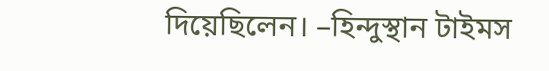দিয়েছিলেন। –হিন্দুস্থান টাইমস